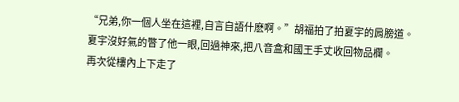“兄弟,你一個人坐在這裡,自言自語什麽啊。”胡福拍了拍夏宇的肩膀道。
夏宇沒好氣的瞥了他一眼,回過神來,把八音盒和國王手丈收回物品欄。
再次從樓內上下走了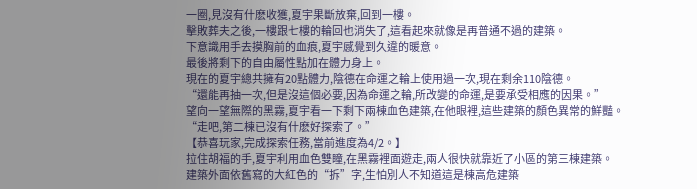一圈,見沒有什麽收獲,夏宇果斷放棄,回到一樓。
擊敗葬夫之後,一樓跟七樓的輪回也消失了,這看起來就像是再普通不過的建築。
下意識用手去摸胸前的血痕,夏宇感覺到久違的暖意。
最後將剩下的自由屬性點加在體力身上。
現在的夏宇總共擁有20點體力,陰德在命運之輪上使用過一次,現在剩余110陰德。
“還能再抽一次,但是沒這個必要,因為命運之輪,所改變的命運,是要承受相應的因果。”
望向一望無際的黑霧,夏宇看一下剩下兩棟血色建築,在他眼裡,這些建築的顏色異常的鮮豔。
“走吧,第二棟已沒有什麽好探索了。”
【恭喜玩家,完成探索任務,當前進度為4/2。】
拉住胡福的手,夏宇利用血色雙瞳,在黑霧裡面遊走,兩人很快就靠近了小區的第三棟建築。
建築外面依舊寫的大紅色的“拆”字,生怕別人不知道這是棟高危建築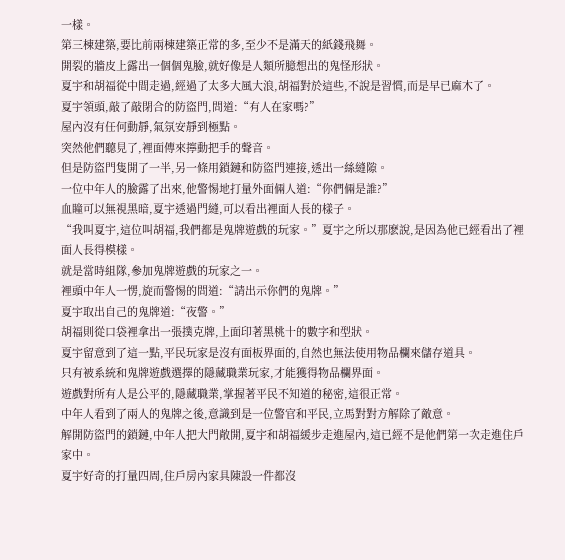一樣。
第三棟建築,要比前兩棟建築正常的多,至少不是滿天的紙錢飛舞。
開裂的牆皮上露出一個個鬼臉,就好像是人類所臆想出的鬼怪形狀。
夏宇和胡福從中間走過,經過了太多大風大浪,胡福對於這些,不說是習慣,而是早已麻木了。
夏宇領頭,敲了敲閉合的防盜門,問道:“有人在家嗎?”
屋內沒有任何動靜,氣氛安靜到極點。
突然他們聽見了,裡面傳來擰動把手的聲音。
但是防盜門隻開了一半,另一條用鎖鏈和防盜門連接,透出一絲縫隙。
一位中年人的臉露了出來,他警惕地打量外面倆人道:“你們倆是誰?”
血瞳可以無視黑暗,夏宇透過門縫,可以看出裡面人長的樣子。
“我叫夏宇,這位叫胡福,我們都是鬼牌遊戲的玩家。”夏宇之所以那麽說,是因為他已經看出了裡面人長得模樣。
就是當時組隊,參加鬼牌遊戲的玩家之一。
裡頭中年人一愣,旋而警惕的問道:“請出示你們的鬼牌。”
夏宇取出自己的鬼牌道:“夜警。”
胡福則從口袋裡拿出一張撲克牌,上面印著黑桃十的數字和型狀。
夏宇留意到了這一點,平民玩家是沒有面板界面的,自然也無法使用物品欄來儲存道具。
只有被系統和鬼牌遊戲選擇的隱藏職業玩家,才能獲得物品欄界面。
遊戲對所有人是公平的,隱藏職業,掌握著平民不知道的秘密,這很正常。
中年人看到了兩人的鬼牌之後,意識到是一位警官和平民,立馬對對方解除了敵意。
解開防盜門的鎖鏈,中年人把大門敞開,夏宇和胡福緩步走進屋內,這已經不是他們第一次走進住戶家中。
夏宇好奇的打量四周,住戶房內家具陳設一件都沒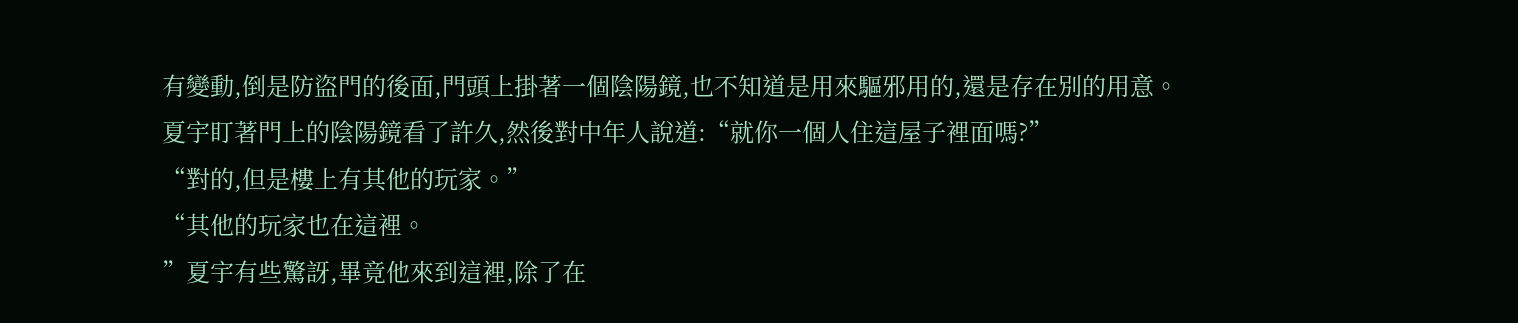有變動,倒是防盜門的後面,門頭上掛著一個陰陽鏡,也不知道是用來驅邪用的,還是存在別的用意。
夏宇盯著門上的陰陽鏡看了許久,然後對中年人說道:“就你一個人住這屋子裡面嗎?”
“對的,但是樓上有其他的玩家。”
“其他的玩家也在這裡。
”夏宇有些驚訝,畢竟他來到這裡,除了在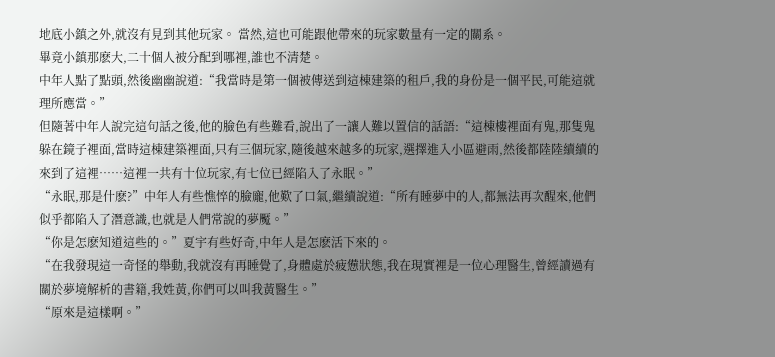地底小鎮之外,就沒有見到其他玩家。 當然,這也可能跟他帶來的玩家數量有一定的關系。
畢竟小鎮那麽大,二十個人被分配到哪裡,誰也不清楚。
中年人點了點頭,然後幽幽說道:“我當時是第一個被傳送到這棟建築的租戶,我的身份是一個平民,可能這就理所應當。”
但隨著中年人說完這句話之後,他的臉色有些難看,說出了一讓人難以置信的話語:“這棟樓裡面有鬼,那隻鬼躲在鏡子裡面,當時這棟建築裡面,只有三個玩家,隨後越來越多的玩家,選擇進入小區避雨,然後都陸陸續續的來到了這裡……這裡一共有十位玩家,有七位已經陷入了永眠。”
“永眠,那是什麽?”中年人有些憔悴的臉龐,他歎了口氣,繼續說道:“所有睡夢中的人,都無法再次醒來,他們似乎都陷入了潛意識,也就是人們常說的夢魘。”
“你是怎麽知道這些的。”夏宇有些好奇,中年人是怎麽活下來的。
“在我發現這一奇怪的舉動,我就沒有再睡覺了,身體處於疲憊狀態,我在現實裡是一位心理醫生,曾經讀過有關於夢境解析的書籍,我姓黃,你們可以叫我黃醫生。”
“原來是這樣啊。”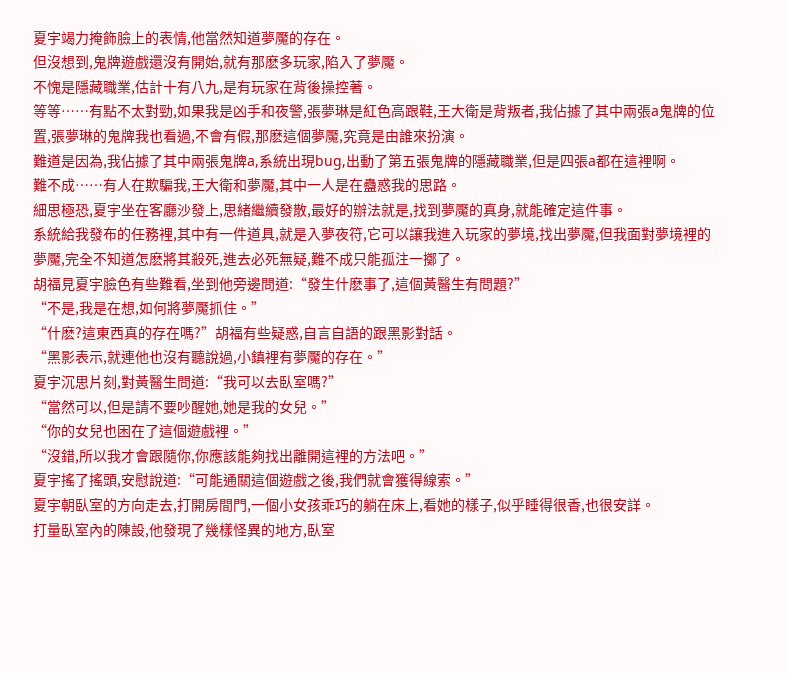夏宇竭力掩飾臉上的表情,他當然知道夢魘的存在。
但沒想到,鬼牌遊戲還沒有開始,就有那麽多玩家,陷入了夢魘。
不愧是隱藏職業,估計十有八九,是有玩家在背後操控著。
等等……有點不太對勁,如果我是凶手和夜警,張夢琳是紅色高跟鞋,王大衛是背叛者,我佔據了其中兩張a鬼牌的位置,張夢琳的鬼牌我也看過,不會有假,那麽這個夢魘,究竟是由誰來扮演。
難道是因為,我佔據了其中兩張鬼牌a,系統出現bug,出動了第五張鬼牌的隱藏職業,但是四張a都在這裡啊。
難不成……有人在欺騙我,王大衛和夢魘,其中一人是在蠱惑我的思路。
細思極恐,夏宇坐在客廳沙發上,思緒繼續發散,最好的辦法就是,找到夢魘的真身,就能確定這件事。
系統給我發布的任務裡,其中有一件道具,就是入夢夜符,它可以讓我進入玩家的夢境,找出夢魘,但我面對夢境裡的夢魘,完全不知道怎麽將其殺死,進去必死無疑,難不成只能孤注一擲了。
胡福見夏宇臉色有些難看,坐到他旁邊問道:“發生什麽事了,這個黃醫生有問題?”
“不是,我是在想,如何將夢魘抓住。”
“什麽?這東西真的存在嗎?”胡福有些疑惑,自言自語的跟黑影對話。
“黑影表示,就連他也沒有聽說過,小鎮裡有夢魘的存在。”
夏宇沉思片刻,對黃醫生問道:“我可以去臥室嗎?”
“當然可以,但是請不要吵醒她,她是我的女兒。”
“你的女兒也困在了這個遊戲裡。”
“沒錯,所以我才會跟隨你,你應該能夠找出離開這裡的方法吧。”
夏宇搖了搖頭,安慰說道:“可能通關這個遊戲之後,我們就會獲得線索。”
夏宇朝臥室的方向走去,打開房間門,一個小女孩乖巧的躺在床上,看她的樣子,似乎睡得很香,也很安詳。
打量臥室內的陳設,他發現了幾樣怪異的地方,臥室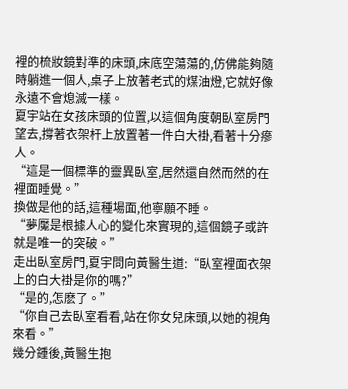裡的梳妝鏡對準的床頭,床底空蕩蕩的,仿佛能夠隨時躺進一個人,桌子上放著老式的煤油燈,它就好像永遠不會熄滅一樣。
夏宇站在女孩床頭的位置,以這個角度朝臥室房門望去,撐著衣架杆上放置著一件白大褂,看著十分瘮人。
“這是一個標準的靈異臥室,居然還自然而然的在裡面睡覺。”
換做是他的話,這種場面,他寧願不睡。
“夢魘是根據人心的變化來實現的,這個鏡子或許就是唯一的突破。”
走出臥室房門,夏宇問向黃醫生道:“臥室裡面衣架上的白大褂是你的嗎?”
“是的,怎麽了。”
“你自己去臥室看看,站在你女兒床頭,以她的視角來看。”
幾分鍾後,黃醫生抱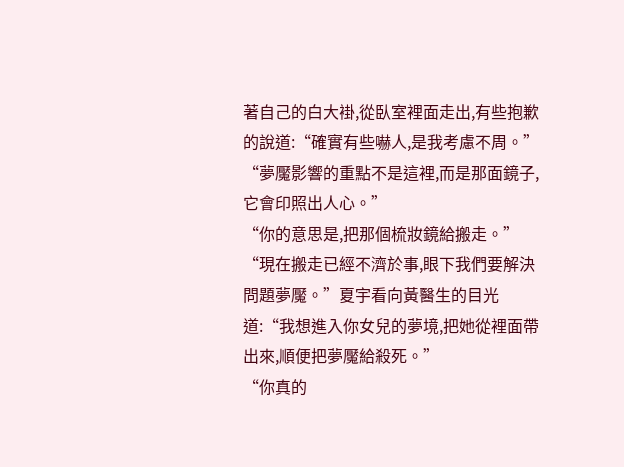著自己的白大褂,從臥室裡面走出,有些抱歉的說道:“確實有些嚇人,是我考慮不周。”
“夢魘影響的重點不是這裡,而是那面鏡子,它會印照出人心。”
“你的意思是,把那個梳妝鏡給搬走。”
“現在搬走已經不濟於事,眼下我們要解決問題夢魘。”夏宇看向黃醫生的目光道:“我想進入你女兒的夢境,把她從裡面帶出來,順便把夢魘給殺死。”
“你真的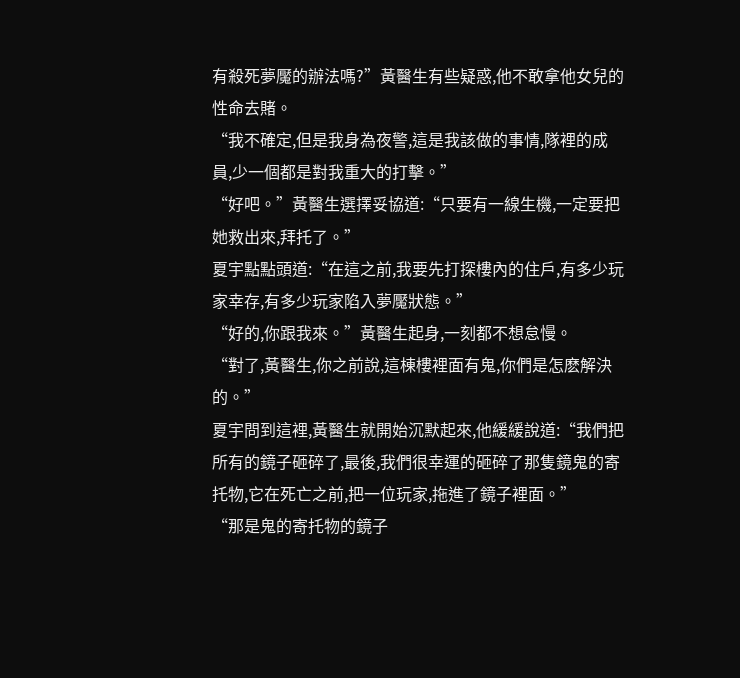有殺死夢魘的辦法嗎?”黃醫生有些疑惑,他不敢拿他女兒的性命去賭。
“我不確定,但是我身為夜警,這是我該做的事情,隊裡的成員,少一個都是對我重大的打擊。”
“好吧。”黃醫生選擇妥協道:“只要有一線生機,一定要把她救出來,拜托了。”
夏宇點點頭道:“在這之前,我要先打探樓內的住戶,有多少玩家幸存,有多少玩家陷入夢魘狀態。”
“好的,你跟我來。”黃醫生起身,一刻都不想怠慢。
“對了,黃醫生,你之前說,這棟樓裡面有鬼,你們是怎麽解決的。”
夏宇問到這裡,黃醫生就開始沉默起來,他緩緩說道:“我們把所有的鏡子砸碎了,最後,我們很幸運的砸碎了那隻鏡鬼的寄托物,它在死亡之前,把一位玩家,拖進了鏡子裡面。”
“那是鬼的寄托物的鏡子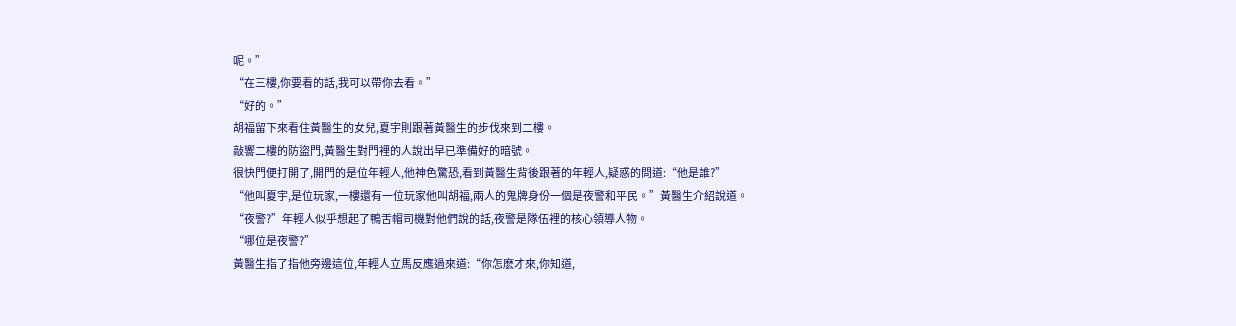呢。”
“在三樓,你要看的話,我可以帶你去看。”
“好的。”
胡福留下來看住黃醫生的女兒,夏宇則跟著黃醫生的步伐來到二樓。
敲響二樓的防盜門,黃醫生對門裡的人說出早已準備好的暗號。
很快門便打開了,開門的是位年輕人,他神色驚恐,看到黃醫生背後跟著的年輕人,疑惑的問道:“他是誰?”
“他叫夏宇,是位玩家,一樓還有一位玩家他叫胡福,兩人的鬼牌身份一個是夜警和平民。”黃醫生介紹說道。
“夜警?”年輕人似乎想起了鴨舌帽司機對他們說的話,夜警是隊伍裡的核心領導人物。
“哪位是夜警?”
黃醫生指了指他旁邊這位,年輕人立馬反應過來道:“你怎麽才來,你知道,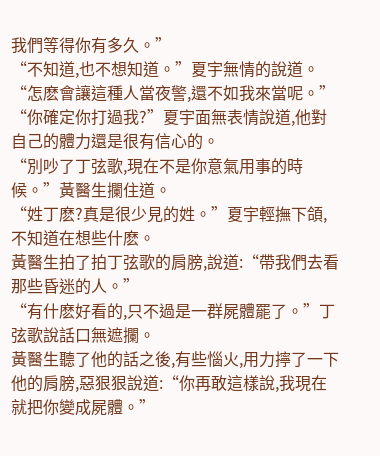我們等得你有多久。”
“不知道,也不想知道。”夏宇無情的說道。
“怎麽會讓這種人當夜警,還不如我來當呢。”
“你確定你打過我?”夏宇面無表情說道,他對自己的體力還是很有信心的。
“別吵了丁弦歌,現在不是你意氣用事的時候。”黃醫生攔住道。
“姓丁麽?真是很少見的姓。”夏宇輕撫下頜,不知道在想些什麽。
黃醫生拍了拍丁弦歌的肩膀,說道:“帶我們去看那些昏迷的人。”
“有什麽好看的,只不過是一群屍體罷了。”丁弦歌說話口無遮攔。
黃醫生聽了他的話之後,有些惱火,用力擰了一下他的肩膀,惡狠狠說道:“你再敢這樣說,我現在就把你變成屍體。”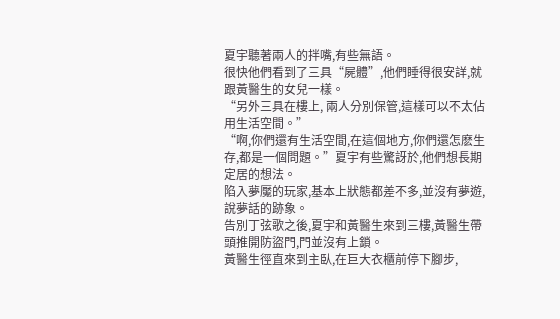夏宇聽著兩人的拌嘴,有些無語。
很快他們看到了三具“屍體”,他們睡得很安詳,就跟黃醫生的女兒一樣。
“另外三具在樓上, 兩人分別保管,這樣可以不太佔用生活空間。”
“啊,你們還有生活空間,在這個地方,你們還怎麽生存,都是一個問題。”夏宇有些驚訝於,他們想長期定居的想法。
陷入夢魘的玩家,基本上狀態都差不多,並沒有夢遊,說夢話的跡象。
告別丁弦歌之後,夏宇和黃醫生來到三樓,黃醫生帶頭推開防盜門,門並沒有上鎖。
黃醫生徑直來到主臥,在巨大衣櫃前停下腳步,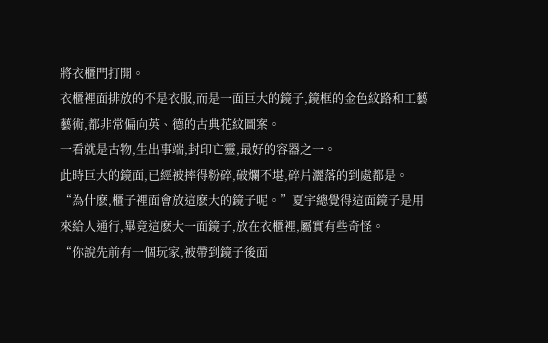將衣櫃門打開。
衣櫃裡面排放的不是衣服,而是一面巨大的鏡子,鏡框的金色紋路和工藝藝術,都非常偏向英、德的古典花紋圖案。
一看就是古物,生出事端,封印亡靈,最好的容器之一。
此時巨大的鏡面,已經被摔得粉碎,破爛不堪,碎片灑落的到處都是。
“為什麽,櫃子裡面會放這麽大的鏡子呢。”夏宇總覺得這面鏡子是用來給人通行,畢竟這麽大一面鏡子,放在衣櫃裡,屬實有些奇怪。
“你說先前有一個玩家,被帶到鏡子後面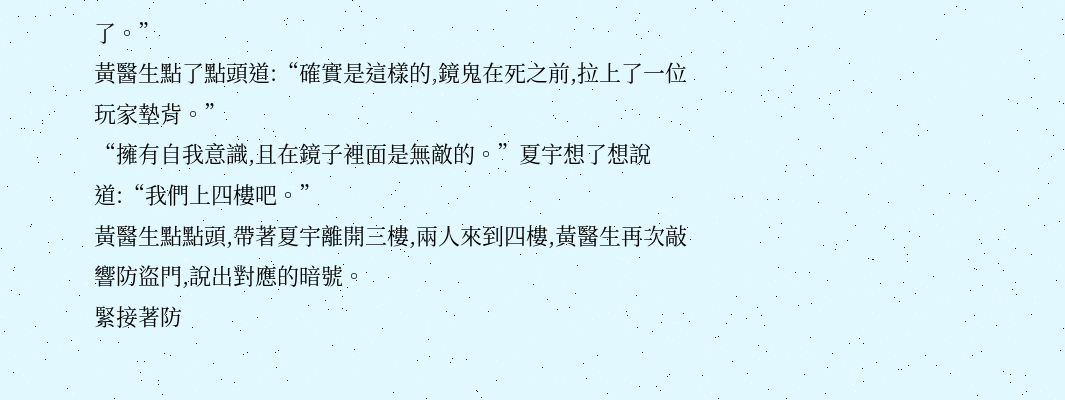了。”
黃醫生點了點頭道:“確實是這樣的,鏡鬼在死之前,拉上了一位玩家墊背。”
“擁有自我意識,且在鏡子裡面是無敵的。”夏宇想了想說道:“我們上四樓吧。”
黃醫生點點頭,帶著夏宇離開三樓,兩人來到四樓,黃醫生再次敲響防盜門,說出對應的暗號。
緊接著防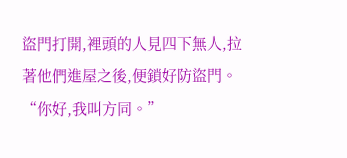盜門打開,裡頭的人見四下無人,拉著他們進屋之後,便鎖好防盜門。
“你好,我叫方同。”